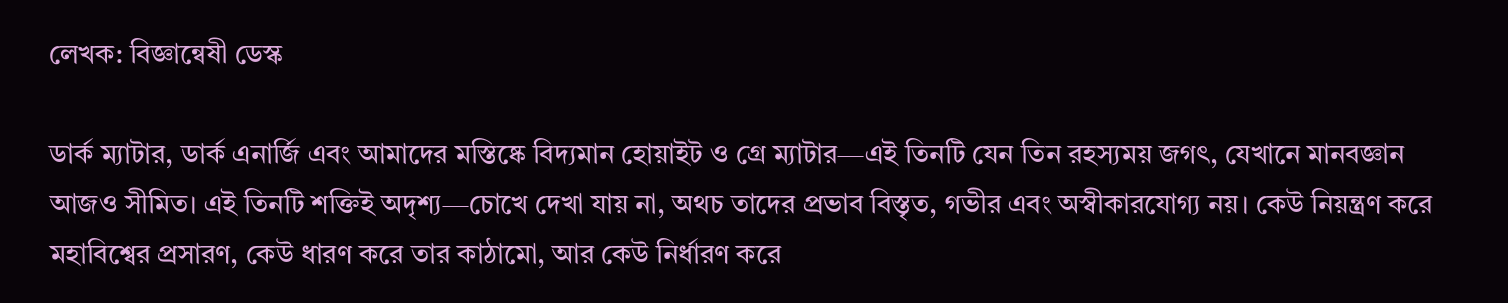লেখক: বিজ্ঞান্বেষী ডেস্ক

ডার্ক ম্যাটার, ডার্ক এনার্জি এবং আমাদের মস্তিষ্কে বিদ্যমান হোয়াইট ও গ্রে ম্যাটার—এই তিনটি যেন তিন রহস্যময় জগৎ, যেখানে মানবজ্ঞান আজও সীমিত। এই তিনটি শক্তিই অদৃশ্য—চোখে দেখা যায় না, অথচ তাদের প্রভাব বিস্তৃত, গভীর এবং অস্বীকারযোগ্য নয়। কেউ নিয়ন্ত্রণ করে মহাবিশ্বের প্রসারণ, কেউ ধারণ করে তার কাঠামো, আর কেউ নির্ধারণ করে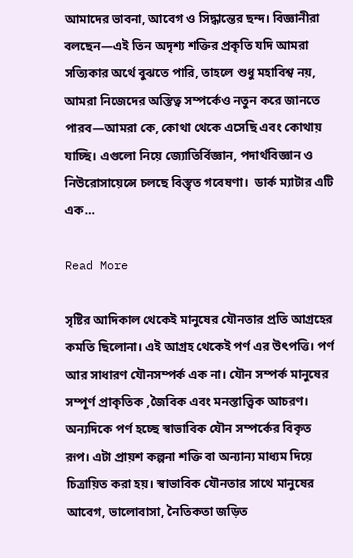আমাদের ভাবনা, আবেগ ও সিদ্ধান্তের ছন্দ। বিজ্ঞানীরা বলছেন—এই তিন অদৃশ্য শক্তির প্রকৃতি যদি আমরা সত্যিকার অর্থে বুঝতে পারি, তাহলে শুধু মহাবিশ্ব নয়, আমরা নিজেদের অস্তিত্ব সম্পর্কেও নতুন করে জানতে পারব—আমরা কে, কোথা থেকে এসেছি এবং কোথায় যাচ্ছি। এগুলো নিয়ে জ্যোতির্বিজ্ঞান, পদার্থবিজ্ঞান ও নিউরোসায়েন্সে চলছে বিস্তৃত গবেষণা।  ডার্ক ম্যাটার এটি এক…

Read More

সৃষ্টির আদিকাল থেকেই মানুষের যৌনতার প্রতি আগ্রহের কমতি ছিলোনা। এই আগ্রহ থেকেই পর্ণ এর উৎপত্তি। পর্ণ আর সাধারণ যৌনসম্পর্ক এক না। যৌন সম্পর্ক মানুষের সম্পূর্ণ প্রাকৃতিক ,জৈবিক এবং মনস্তাত্ত্বিক আচরণ। অন্যদিকে পর্ণ হচ্ছে স্বাভাবিক যৌন সম্পর্কের বিকৃত রূপ। এটা প্রায়শ কল্পনা শক্তি বা অন্যান্য মাধ্যম দিয়ে চিত্রায়িত করা হয়। স্বাভাবিক যৌনতার সাথে মানুষের আবেগ, ভালোবাসা, নৈতিকতা জড়িত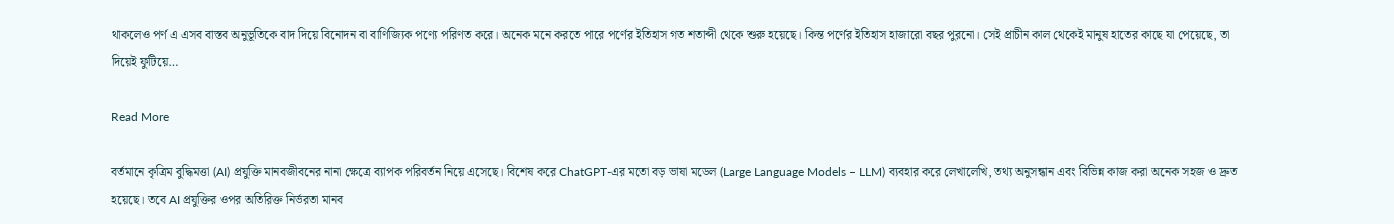থাকলেও পর্ণ এ এসব বাস্তব অনুভূতিকে বাদ দিয়ে বিনোদন বা বাণিজ্যিক পণ্যে পরিণত করে। অনেক মনে করতে পারে পর্ণের ইতিহাস গত শতাব্দী থেকে শুরু হয়েছে। কিন্ত পর্ণের ইতিহাস হাজারো বছর পুরনো। সেই প্রাচীন কাল থেকেই মানুষ হাতের কাছে যা পেয়েছে, তা দিয়েই ফুটিয়ে…

Read More

বর্তমানে কৃত্রিম বুদ্ধিমত্তা (AI) প্রযুক্তি মানবজীবনের নানা ক্ষেত্রে ব্যাপক পরিবর্তন নিয়ে এসেছে। বিশেষ করে ChatGPT-এর মতো বড় ভাষা মডেল (Large Language Models – LLM) ব্যবহার করে লেখালেখি, তথ্য অনুসন্ধান এবং বিভিন্ন কাজ করা অনেক সহজ ও দ্রুত হয়েছে। তবে AI প্রযুক্তির ওপর অতিরিক্ত নির্ভরতা মানব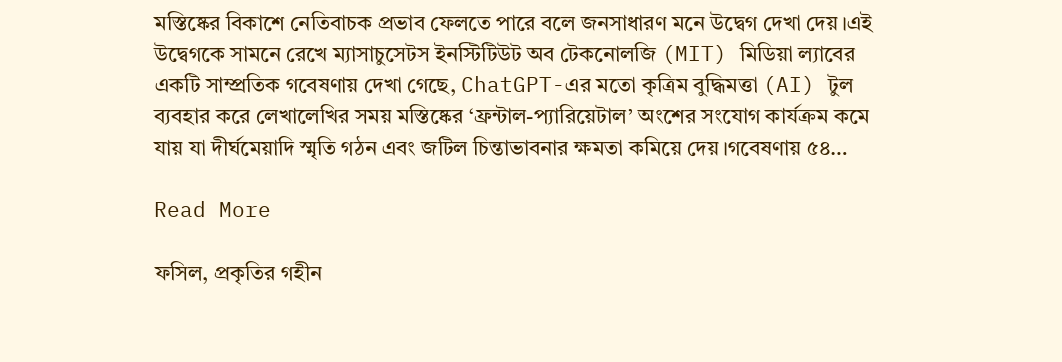মস্তিষ্কের বিকাশে নেতিবাচক প্রভাব ফেলতে পারে বলে জনসাধারণ মনে উদ্বেগ দেখা দেয়।এই উদ্বেগকে সামনে রেখে ম্যাসাচুসেটস ইনস্টিটিউট অব টেকনোলজি (MIT) মিডিয়া ল্যাবের একটি সাম্প্রতিক গবেষণায় দেখা গেছে, ChatGPT-এর মতো কৃত্রিম বুদ্ধিমত্তা (AI) টুল ব্যবহার করে লেখালেখির সময় মস্তিষ্কের ‘ফ্রন্টাল-প্যারিয়েটাল’ অংশের সংযোগ কার্যক্রম কমে যায় যা দীর্ঘমেয়াদি স্মৃতি গঠন এবং জটিল চিন্তাভাবনার ক্ষমতা কমিয়ে দেয়।গবেষণায় ৫৪…

Read More

ফসিল, প্রকৃতির গহীন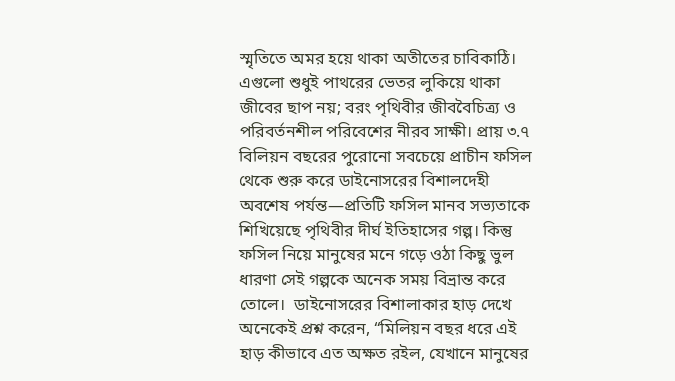স্মৃতিতে অমর হয়ে থাকা অতীতের চাবিকাঠি। এগুলো শুধুই পাথরের ভেতর লুকিয়ে থাকা জীবের ছাপ নয়; বরং পৃথিবীর জীববৈচিত্র্য ও পরিবর্তনশীল পরিবেশের নীরব সাক্ষী। প্রায় ৩.৭ বিলিয়ন বছরের পুরোনো সবচেয়ে প্রাচীন ফসিল থেকে শুরু করে ডাইনোসরের বিশালদেহী অবশেষ পর্যন্ত—প্রতিটি ফসিল মানব সভ্যতাকে শিখিয়েছে পৃথিবীর দীর্ঘ ইতিহাসের গল্প। কিন্তু ফসিল নিয়ে মানুষের মনে গড়ে ওঠা কিছু ভুল ধারণা সেই গল্পকে অনেক সময় বিভ্রান্ত করে তোলে।  ডাইনোসরের বিশালাকার হাড় দেখে অনেকেই প্রশ্ন করেন, “মিলিয়ন বছর ধরে এই হাড় কীভাবে এত অক্ষত রইল, যেখানে মানুষের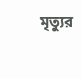মৃত্যুর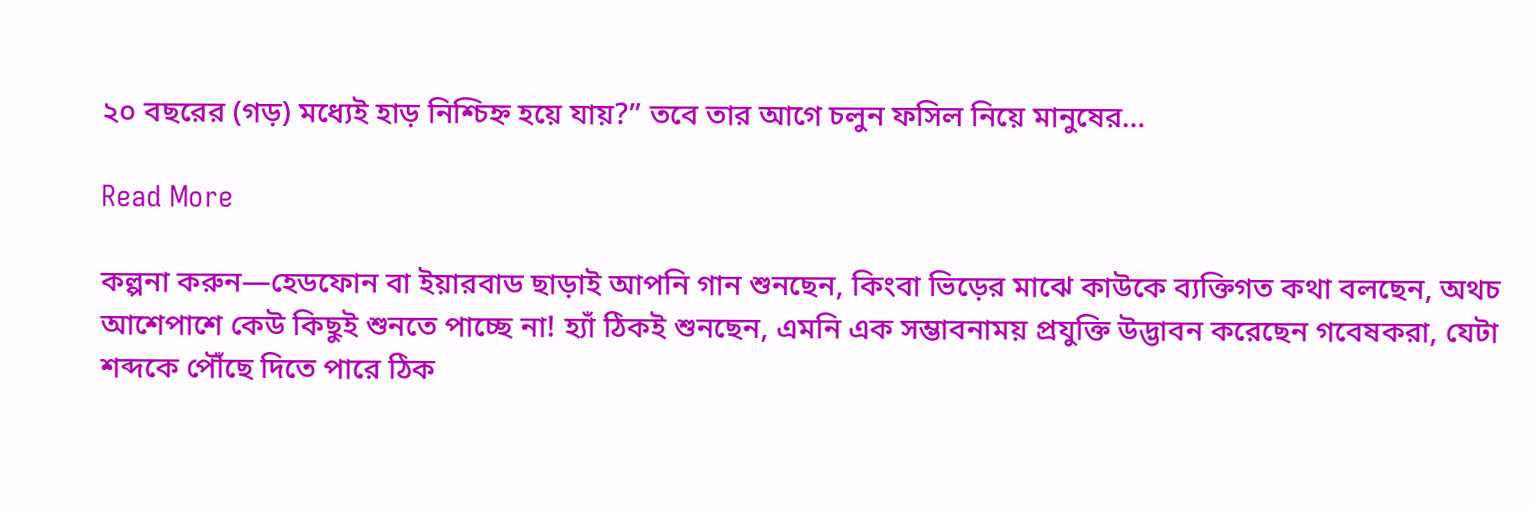২০ বছরের (গড়) মধ্যেই হাড় নিশ্চিহ্ন হয়ে যায়?” তবে তার আগে চলুন ফসিল নিয়ে মানুষের…

Read More

কল্পনা করুন—হেডফোন বা ইয়ারবাড ছাড়াই আপনি গান শুনছেন, কিংবা ভিড়ের মাঝে কাউকে ব্যক্তিগত কথা বলছেন, অথচ আশেপাশে কেউ কিছুই শুনতে পাচ্ছে না! হ্যাঁ ঠিকই শুনছেন, এমনি এক সম্ভাবনাময় প্রযুক্তি উদ্ভাবন করেছেন গবেষকরা, যেটা শব্দকে পৌঁছে দিতে পারে ঠিক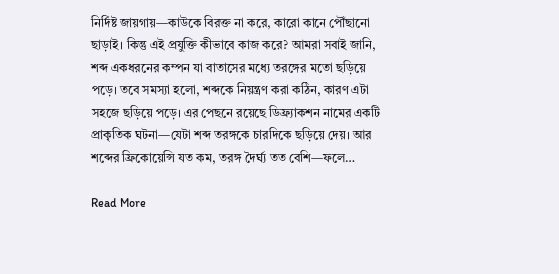নির্দিষ্ট জায়গায়—কাউকে বিরক্ত না করে, কারো কানে পৌঁছানো ছাড়াই। কিন্তু এই প্রযুক্তি কীভাবে কাজ করে? আমরা সবাই জানি, শব্দ একধরনের কম্পন যা বাতাসের মধ্যে তরঙ্গের মতো ছড়িয়ে পড়ে। তবে সমস্যা হলো, শব্দকে নিয়ন্ত্রণ করা কঠিন, কারণ এটা সহজে ছড়িয়ে পড়ে। এর পেছনে রয়েছে ডিফ্র্যাকশন নামের একটি প্রাকৃতিক ঘটনা—যেটা শব্দ তরঙ্গকে চারদিকে ছড়িয়ে দেয়। আর শব্দের ফ্রিকোয়েন্সি যত কম, তরঙ্গ দৈর্ঘ্য তত বেশি—ফলে…

Read More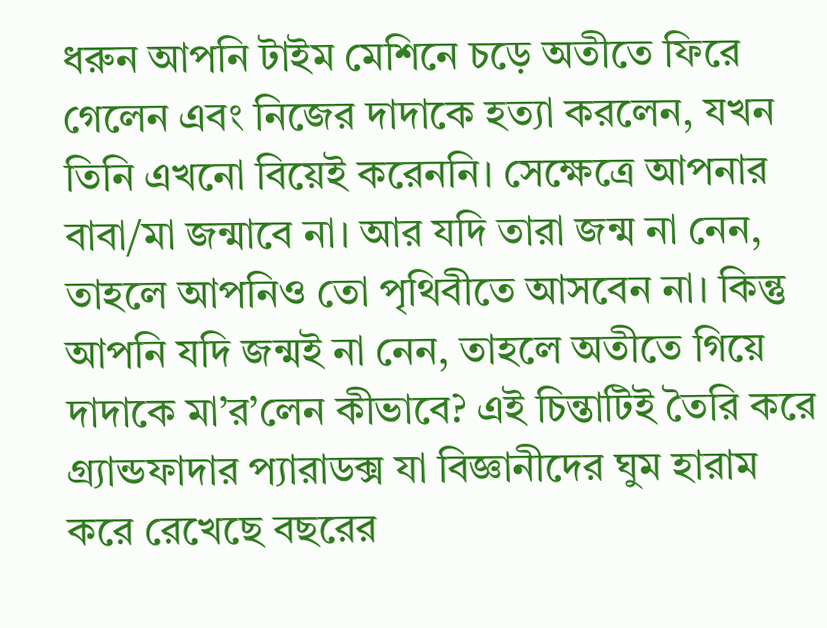ধরুন আপনি টাইম মেশিনে চড়ে অতীতে ফিরে গেলেন এবং নিজের দাদাকে হত্যা করলেন, যখন তিনি এখনো বিয়েই করেননি। সেক্ষেত্রে আপনার বাবা/মা জন্মাবে না। আর যদি তারা জন্ম না নেন, তাহলে আপনিও তো পৃথিবীতে আসবেন না। কিন্তু আপনি যদি জন্মই না নেন, তাহলে অতীতে গিয়ে দাদাকে মা’র’লেন কীভাবে? এই চিন্তাটিই তৈরি করে গ্র্যান্ডফাদার প্যারাডক্স যা বিজ্ঞানীদের ঘুম হারাম করে রেখেছে বছরের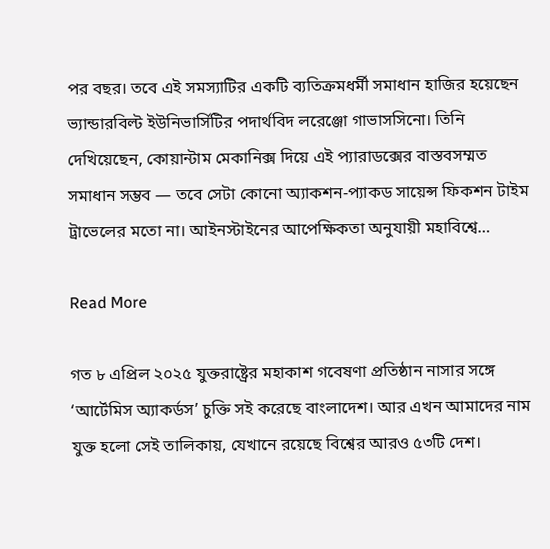পর বছর। তবে এই সমস্যাটির একটি ব্যতিক্রমধর্মী সমাধান হাজির হয়েছেন ভ্যান্ডারবিল্ট ইউনিভার্সিটির পদার্থবিদ লরেঞ্জো গাভাসসিনো। তিনি দেখিয়েছেন, কোয়ান্টাম মেকানিক্স দিয়ে এই প্যারাডক্সের বাস্তবসম্মত সমাধান সম্ভব — তবে সেটা কোনো অ্যাকশন-প্যাকড সায়েন্স ফিকশন টাইম ট্রাভেলের মতো না। আইনস্টাইনের আপেক্ষিকতা অনুযায়ী মহাবিশ্বে…

Read More

গত ৮ এপ্রিল ২০২৫ যুক্তরাষ্ট্রের মহাকাশ গবেষণা প্রতিষ্ঠান নাসার সঙ্গে ‘আর্টেমিস অ্যাকর্ডস’ চুক্তি সই করেছে বাংলাদেশ। আর এখন আমাদের নাম যুক্ত হলো সেই তালিকায়, যেখানে রয়েছে বিশ্বের আরও ৫৩টি দেশ।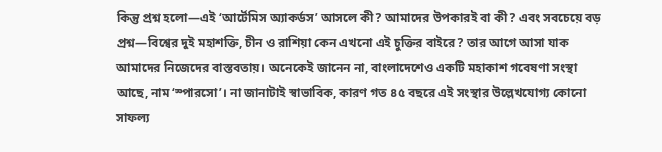কিন্তু প্রশ্ন হলো—এই ‘আর্টেমিস অ্যাকর্ডস’ আসলে কী? আমাদের উপকারই বা কী? এবং সবচেয়ে বড় প্রশ্ন—বিশ্বের দুই মহাশক্তি, চীন ও রাশিয়া কেন এখনো এই চুক্তির বাইরে? তার আগে আসা যাক আমাদের নিজেদের বাস্তবতায়। অনেকেই জানেন না, বাংলাদেশেও একটি মহাকাশ গবেষণা সংস্থা আছে, নাম ‘স্পারসো’। না জানাটাই স্বাভাবিক, কারণ গত ৪৫ বছরে এই সংস্থার উল্লেখযোগ্য কোনো সাফল্য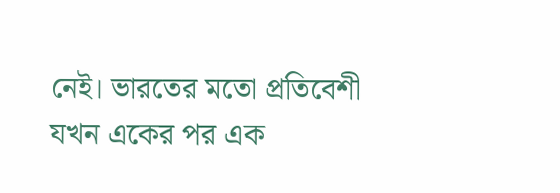নেই। ভারতের মতো প্রতিবেশী যখন একের পর এক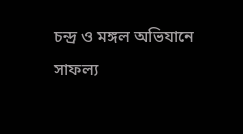চন্দ্র ও মঙ্গল অভিযানে সাফল্য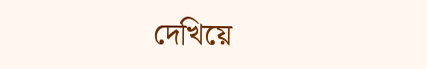দেখিয়ে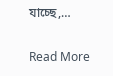যাচ্ছে,…

Read More